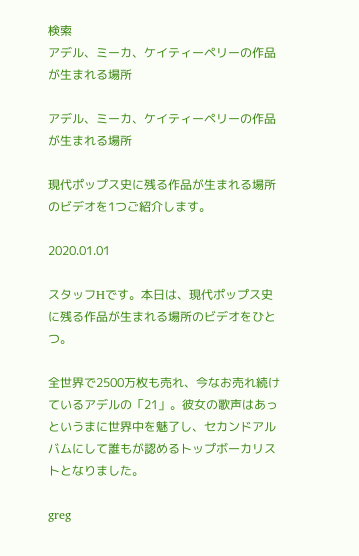検索
アデル、ミーカ、ケイティーペリーの作品が生まれる場所

アデル、ミーカ、ケイティーペリーの作品が生まれる場所

現代ポップス史に残る作品が生まれる場所のビデオを1つご紹介します。

2020.01.01

スタッフHです。本日は、現代ポップス史に残る作品が生まれる場所のビデオをひとつ。

全世界で2500万枚も売れ、今なお売れ続けているアデルの「21」。彼女の歌声はあっというまに世界中を魅了し、セカンドアルバムにして誰もが認めるトップボーカリストとなりました。

greg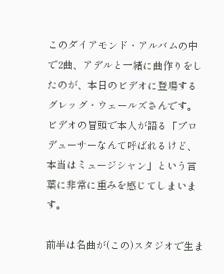このダイアモンド・アルバムの中で2曲、アデルと一緒に曲作りをしたのが、本日のビデオに登場するグレッグ・ウェールズさんです。ビデオの冒頭で本人が語る「プロデューサーなんて呼ばれるけど、本当はミュージシャン」という言葉に非常に重みを感じてしまいます。

前半は名曲が(この)スタジオで生ま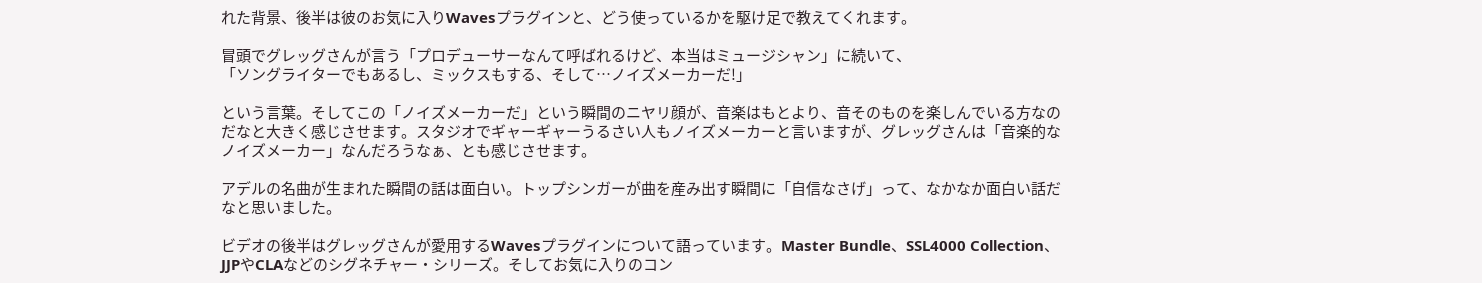れた背景、後半は彼のお気に入りWavesプラグインと、どう使っているかを駆け足で教えてくれます。

冒頭でグレッグさんが言う「プロデューサーなんて呼ばれるけど、本当はミュージシャン」に続いて、
「ソングライターでもあるし、ミックスもする、そして…ノイズメーカーだ!」

という言葉。そしてこの「ノイズメーカーだ」という瞬間のニヤリ顔が、音楽はもとより、音そのものを楽しんでいる方なのだなと大きく感じさせます。スタジオでギャーギャーうるさい人もノイズメーカーと言いますが、グレッグさんは「音楽的なノイズメーカー」なんだろうなぁ、とも感じさせます。

アデルの名曲が生まれた瞬間の話は面白い。トップシンガーが曲を産み出す瞬間に「自信なさげ」って、なかなか面白い話だなと思いました。

ビデオの後半はグレッグさんが愛用するWavesプラグインについて語っています。Master Bundle、SSL4000 Collection、JJPやCLAなどのシグネチャー・シリーズ。そしてお気に入りのコン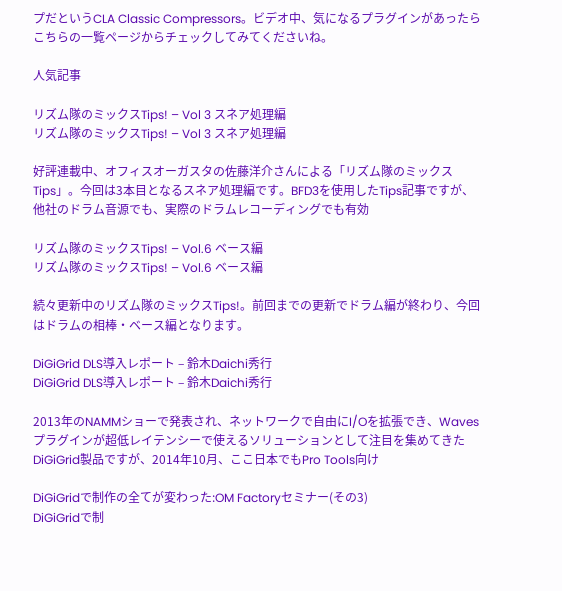プだというCLA Classic Compressors。ビデオ中、気になるプラグインがあったらこちらの一覧ページからチェックしてみてくださいね。

人気記事

リズム隊のミックスTips! – Vol 3 スネア処理編
リズム隊のミックスTips! – Vol 3 スネア処理編

好評連載中、オフィスオーガスタの佐藤洋介さんによる「リズム隊のミックスTips」。今回は3本目となるスネア処理編です。BFD3を使用したTips記事ですが、他社のドラム音源でも、実際のドラムレコーディングでも有効

リズム隊のミックスTips! – Vol.6 ベース編
リズム隊のミックスTips! – Vol.6 ベース編

続々更新中のリズム隊のミックスTips!。前回までの更新でドラム編が終わり、今回はドラムの相棒・ベース編となります。

DiGiGrid DLS導入レポート – 鈴木Daichi秀行
DiGiGrid DLS導入レポート – 鈴木Daichi秀行

2013年のNAMMショーで発表され、ネットワークで自由にI/Oを拡張でき、Wavesプラグインが超低レイテンシーで使えるソリューションとして注目を集めてきたDiGiGrid製品ですが、2014年10月、ここ日本でもPro Tools向け

DiGiGridで制作の全てが変わった:OM Factoryセミナー(その3)
DiGiGridで制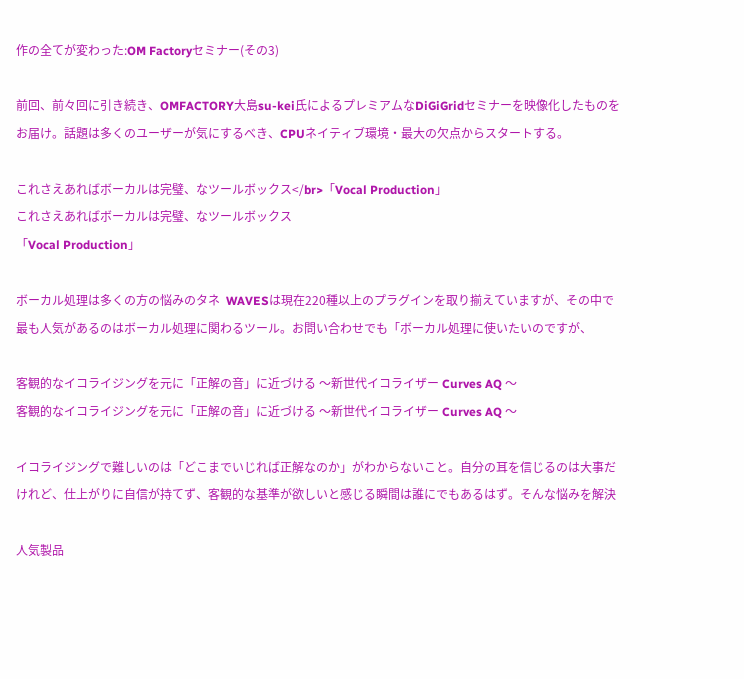作の全てが変わった:OM Factoryセミナー(その3)

前回、前々回に引き続き、OMFACTORY大島su-kei氏によるプレミアムなDiGiGridセミナーを映像化したものをお届け。話題は多くのユーザーが気にするべき、CPUネイティブ環境・最大の欠点からスタートする。

これさえあればボーカルは完璧、なツールボックス</br>「Vocal Production」
これさえあればボーカルは完璧、なツールボックス
「Vocal Production」

ボーカル処理は多くの方の悩みのタネ  WAVESは現在220種以上のプラグインを取り揃えていますが、その中で最も人気があるのはボーカル処理に関わるツール。お問い合わせでも「ボーカル処理に使いたいのですが、

客観的なイコライジングを元に「正解の音」に近づける 〜新世代イコライザー Curves AQ 〜
客観的なイコライジングを元に「正解の音」に近づける 〜新世代イコライザー Curves AQ 〜

イコライジングで難しいのは「どこまでいじれば正解なのか」がわからないこと。自分の耳を信じるのは大事だけれど、仕上がりに自信が持てず、客観的な基準が欲しいと感じる瞬間は誰にでもあるはず。そんな悩みを解決

人気製品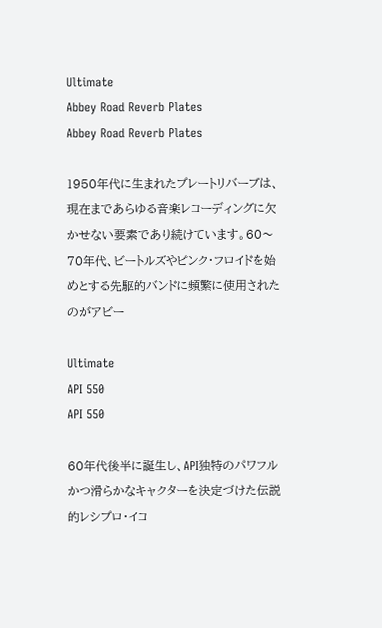Ultimate
Abbey Road Reverb Plates
Abbey Road Reverb Plates

1950年代に生まれたプレートリバーブは、現在まであらゆる音楽レコーディングに欠かせない要素であり続けています。60〜70年代、ビートルズやピンク・フロイドを始めとする先駆的バンドに頻繁に使用されたのがアビー

Ultimate
API 550
API 550

60年代後半に誕生し、API独特のパワフルかつ滑らかなキャクターを決定づけた伝説的レシプロ・イコ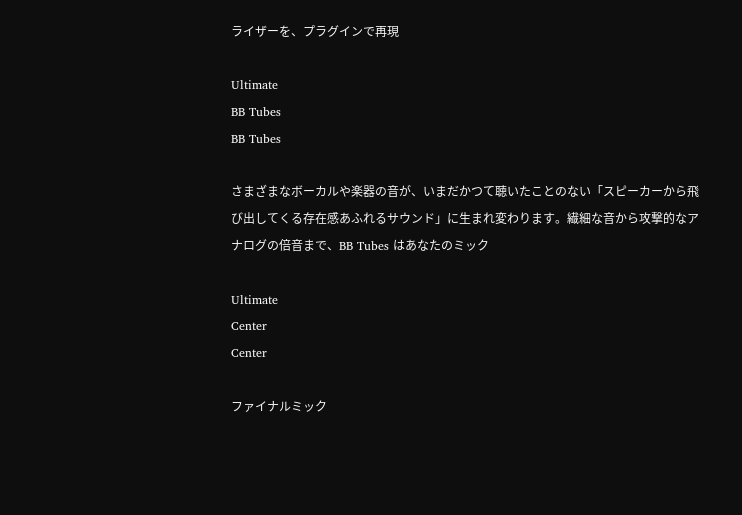ライザーを、プラグインで再現

Ultimate
BB Tubes
BB Tubes

さまざまなボーカルや楽器の音が、いまだかつて聴いたことのない「スピーカーから飛び出してくる存在感あふれるサウンド」に生まれ変わります。繊細な音から攻撃的なアナログの倍音まで、BB Tubes はあなたのミック

Ultimate
Center
Center

ファイナルミック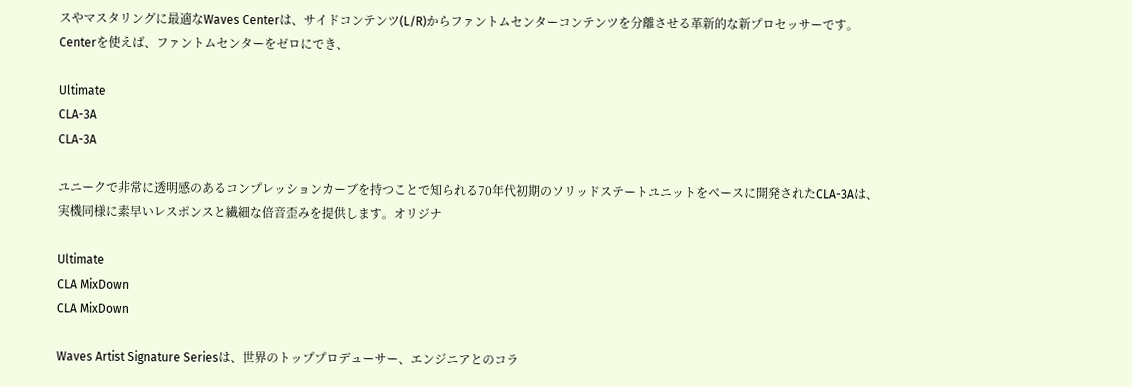スやマスタリングに最適なWaves Centerは、サイドコンテンツ(L/R)からファントムセンターコンテンツを分離させる革新的な新プロセッサーです。Centerを使えば、ファントムセンターをゼロにでき、

Ultimate
CLA-3A
CLA-3A

ユニークで非常に透明感のあるコンプレッションカーブを持つことで知られる70年代初期のソリッドステートユニットをベースに開発されたCLA-3Aは、実機同様に素早いレスポンスと繊細な倍音歪みを提供します。オリジナ

Ultimate
CLA MixDown
CLA MixDown

Waves Artist Signature Seriesは、世界のトッププロデューサー、エンジニアとのコラ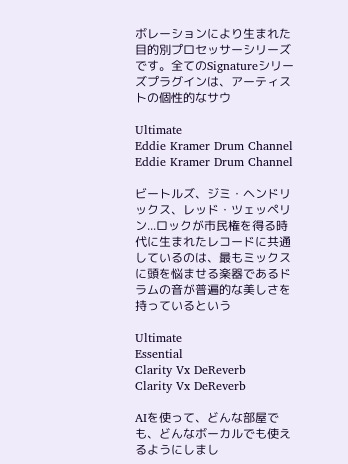ボレーションにより生まれた目的別プロセッサーシリーズです。全てのSignatureシリーズプラグインは、アーティストの個性的なサウ

Ultimate
Eddie Kramer Drum Channel
Eddie Kramer Drum Channel

ビートルズ、ジミ・ヘンドリックス、レッド・ツェッペリン...ロックが市民権を得る時代に生まれたレコードに共通しているのは、最もミックスに頭を悩ませる楽器であるドラムの音が普遍的な美しさを持っているという

Ultimate
Essential
Clarity Vx DeReverb
Clarity Vx DeReverb

AIを使って、どんな部屋でも、どんなボーカルでも使えるようにしまし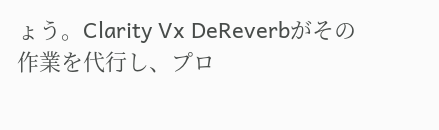ょう。Clarity Vx DeReverbがその作業を代行し、プロ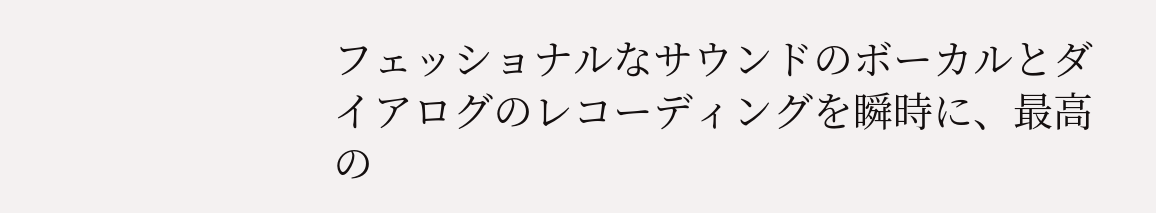フェッショナルなサウンドのボーカルとダイアログのレコーディングを瞬時に、最高の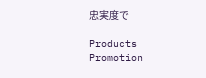忠実度で

Products
Promotion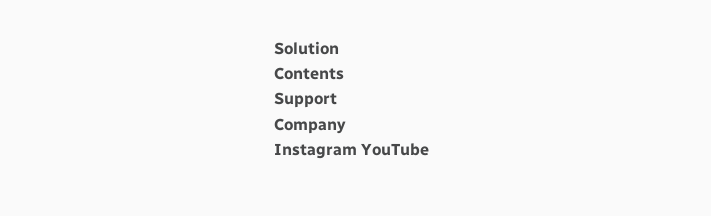Solution
Contents
Support
Company
Instagram YouTube